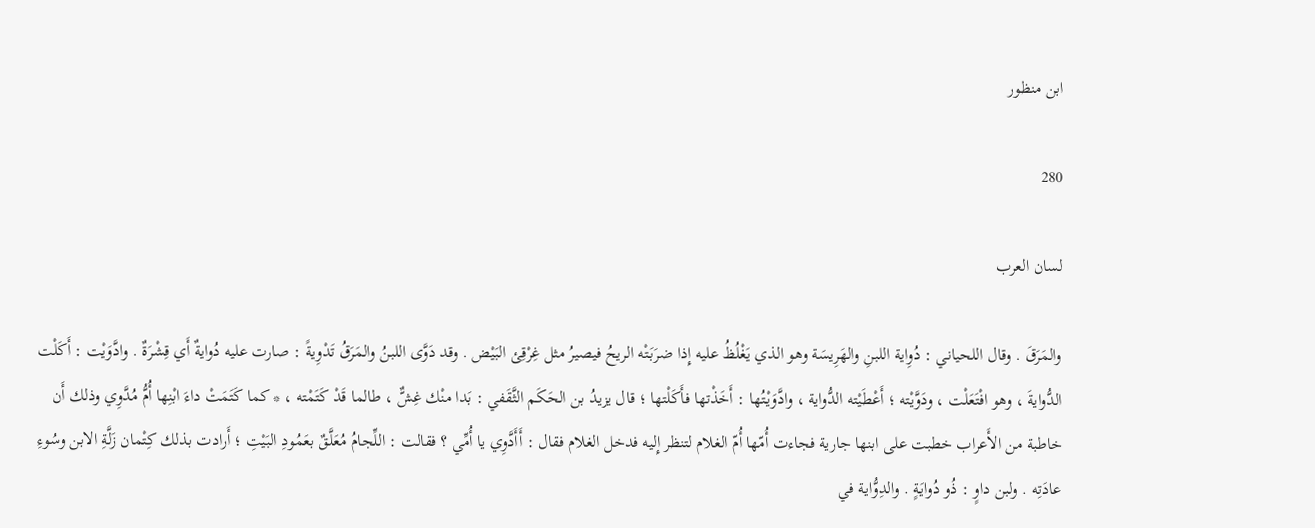ابن منظور

280

لسان العرب

والمَرَقَ . وقال اللحياني : دُوِاية اللبنِ والهَرِيسَة وهو الذي يَغْلُظُ عليه إِذا ضرَبَتْه الريحُ فيصيرُ مثل غِرْقِئ البَيْض . وقد دَوَّى اللبنُ والمَرَقُ تَدْوِيةً : صارت عليه دُوايةٌ أَي قِشْرَةٌ . وادَّوَيْت : أَكَلْت الدُّوايةَ ، وهو افْتَعَلْت ، ودَوَّيْته ؛ أَعْطَيْته الدُّواية ، وادَّوَيْتُها : أَخَذْتها فأَكَلْتها ؛ قال يزيدُ بن الحَكَم الثَّقَفي : بَدا منْك غِشٌّ ، طالما قَدْ كَتَمْته ، * كما كَتَمَتْ داءَ ابْنِها أُمُّ مُدَّوِي وذلك أَن خاطبة من الأَعراب خطبت على ابنها جارية فجاءت أُمّها أُمّ الغلام لتنظر إِليه فدخل الغلام فقال : أَأَدَّوِي يا أُمِّي ؟ فقالت : اللِّجامُ مُعَلَّقٌ بعَمُودِ البَيْتِ ؛ أَرادت بذلك كِتْمان زَلَّةِ الابن وسُوءِ عادَتِه . ولبن داوٍ : ذُو دُوايَةٍ . والدِوُّاية في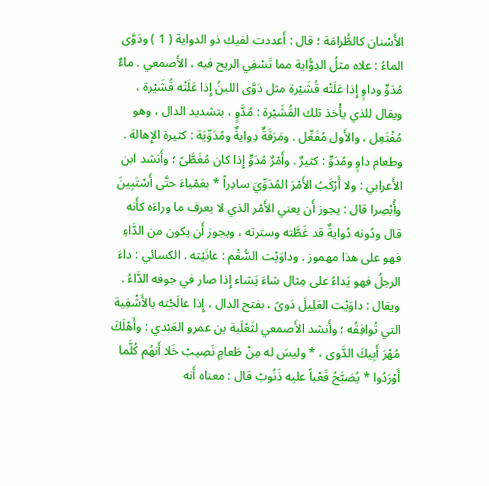الأَسْنان كالطُّرامَة ؛ قال : أَعددت لفيك ذو الدواية ( 1 ) ودَوَّى الماءُ : علاه مثلُ الدِوُّاية مما تَسْفِي الريح فيه ، الأَصمعي . ماءٌ مُدَوٍّ وداوٍ إِذا عَلَتْه قُشَيْرة مثل دَوَّى اللبنُ إِذا عَلَتْه قُشَيْرة ، ويقال للذي يأْخذ تلك القُشَيْرة : مُدَّوٍ ، بتشديد الدال ، وهو مُفْتَعِل ، والأَول مُفَعِّل . ومَرَقَةٌ دِوايةٌ ومُدَوِّيَة : كثيرة الإِهالة . وطعام داوٍ ومُدَوٍّ : كثيرٌ . وأَمْرٌ مُدَوٍّ إِذا كان مُغَطَّىً ؛ وأَنشد ابن الأَعرابي : ولا أَرْكَبُ الأَمْرَ المُدَوِّيَ سادِراً * بعَمْياءَ حتَّى أَسْتَبِينَ وأُبْصِرا قال : يجوز أَن يعني الأَمْر الذي لا يعرف ما وراءَه كأَنه قال ودُونه دُوايةٌ قد غَطَّته وسترته ، ويجوز أَن يكون من الدَّاءِ فهو على هذا مهموز . وداوَيْت السُّقْم : عانَيْته . الكسائي : داءَ الرجلُ فهو يَداءُ على مِثال شاءَ يَشاء إِذا صار في جوفه الدَّاءُ . ويقال : داوَيْت العَلِيلَ دَوىً ، بفتح الدال ، إِذا عالَجْته بالأَشْفِية التي تُوافِقُه ؛ وأَنشد الأَصمعي لثَعْلَبة بن عمرو العَبْدي : وأَهْلَكَ مُهْرَ أَبِيكَ الدَّوى ، * وليسَ له مِنْ طَعامٍ نَصِيبْ خَلا أَنهُم كُلَّما أَوْرَدُوا * يُصَبَّحُ قَعْباً عليه ذَنُوبْ قال : معناه أَنه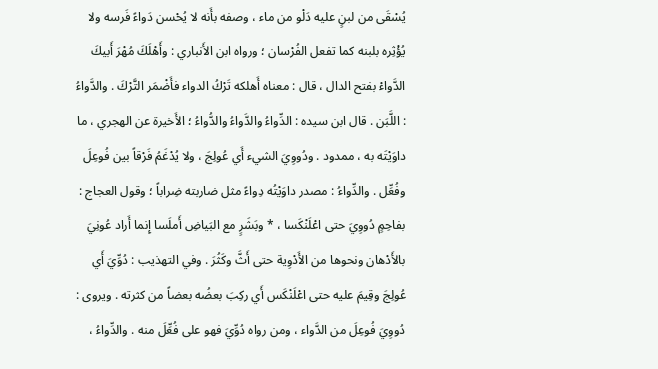يُسْقَى من لبنٍ عليه دَلْو من ماء ، وصفه بأَنه لا يُحْسن دَواءً فَرسه ولا يُؤْثِره بلبنه كما تفعل الفُرْسان ؛ ورواه ابن الأَنباري : وأَهْلَكَ مُهْرَ أَبيكَ الدَّواءْ بفتح الدال ، قال : معناه أَهلكه تَرْكُ الدواء فأَضْمَر التَّرْكَ . والدَّواءُ : اللَّبَن . قال ابن سيده : الدِّواءُ والدَّواءُ والدُّواءُ ؛ الأَخيرة عن الهجري ، ما داوَيْتَه به ، ممدود . ودُووِيَ الشيء أَي عُولِجَ ، ولا يُدْغَمُ فَرْقاً بين فُوعِلَ وفُعِّل . والدِّواءُ : مصدر داوَيْتُه دِواءً مثل ضاربته ضِراباً ؛ وقول العجاج : بفاحِمٍ دُووِيَ حتى اعْلَنْكَسا ، * وبَشَرٍ مع البَياضِ أَملَسا إِنما أَراد عُونِيَ بالأَدْهان ونحوها من الأَدْوِية حتى أَثَّ وكَثُرَ . وفي التهذيب : دُوِّيَ أَي عُولِجَ وقِيمَ عليه حتى اعْلَنْكَس أَي ركِبَ بعضُه بعضاً من كثرته . ويروى : دُووِيَ فُوعِلَ من الدَّواء ، ومن رواه دُوِّيَ فهو على فُعِّلَ منه . والدِّواءُ ،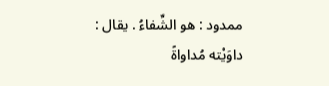ممدود : هو الشِّفاءُ . يقال : داوَيْته مُداواةً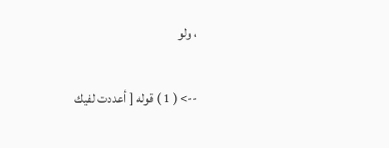، ولو

--> ( 1 ) قوله [ أعددت لفيك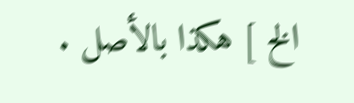الخ ] هكذا بالأصل .